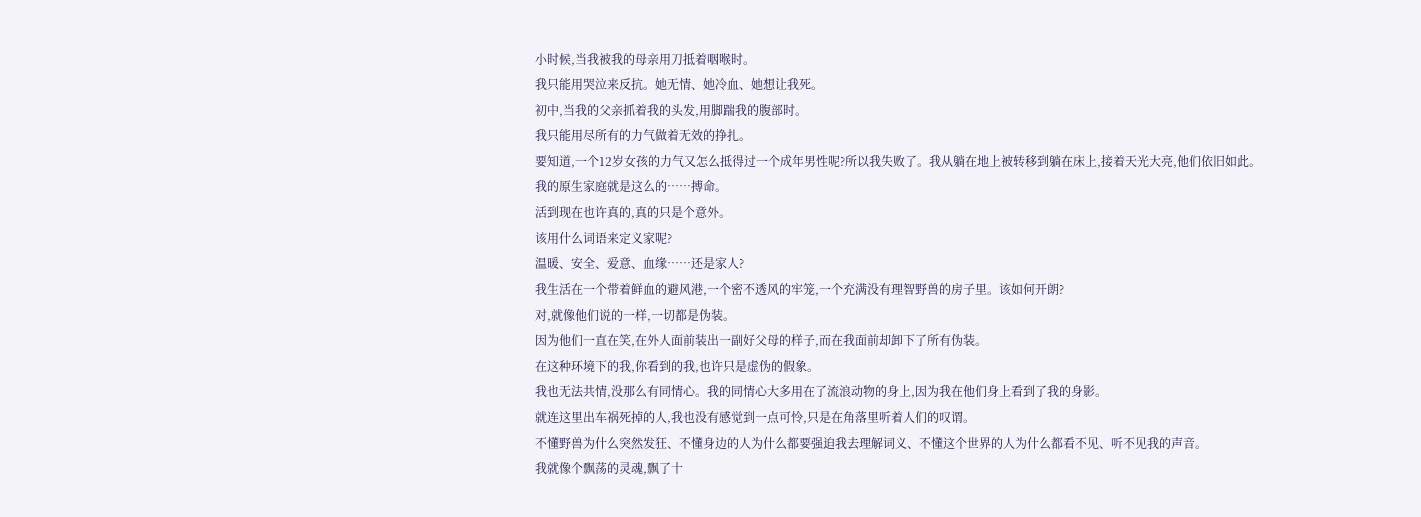小时候,当我被我的母亲用刀抵着咽喉时。
我只能用哭泣来反抗。她无情、她冷血、她想让我死。
初中,当我的父亲抓着我的头发,用脚踹我的腹部时。
我只能用尽所有的力气做着无效的挣扎。
要知道,一个12岁女孩的力气又怎么抵得过一个成年男性呢?所以我失败了。我从躺在地上被转移到躺在床上,接着天光大亮,他们依旧如此。
我的原生家庭就是这么的……搏命。
活到现在也许真的,真的只是个意外。
该用什么词语来定义家呢?
温暖、安全、爱意、血缘……还是家人?
我生活在一个带着鲜血的避风港,一个密不透风的牢笼,一个充满没有理智野兽的房子里。该如何开朗?
对,就像他们说的一样,一切都是伪装。
因为他们一直在笑,在外人面前装出一副好父母的样子,而在我面前却卸下了所有伪装。
在这种环境下的我,你看到的我,也许只是虚伪的假象。
我也无法共情,没那么有同情心。我的同情心大多用在了流浪动物的身上,因为我在他们身上看到了我的身影。
就连这里出车祸死掉的人,我也没有感觉到一点可怜,只是在角落里听着人们的叹谓。
不懂野兽为什么突然发狂、不懂身边的人为什么都要强迫我去理解词义、不懂这个世界的人为什么都看不见、听不见我的声音。
我就像个飘荡的灵魂,飘了十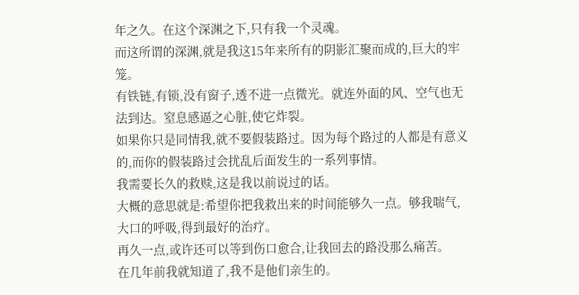年之久。在这个深渊之下,只有我一个灵魂。
而这所谓的深渊,就是我这15年来所有的阴影汇聚而成的,巨大的牢笼。
有铁链,有锁,没有窗子,透不进一点微光。就连外面的风、空气也无法到达。窒息感逼之心脏,使它炸裂。
如果你只是同情我,就不要假装路过。因为每个路过的人都是有意义的,而你的假装路过会扰乱后面发生的一系列事情。
我需要长久的救赎,这是我以前说过的话。
大概的意思就是:希望你把我救出来的时间能够久一点。够我喘气,大口的呼吸,得到最好的治疗。
再久一点,或许还可以等到伤口愈合,让我回去的路没那么痛苦。
在几年前我就知道了,我不是他们亲生的。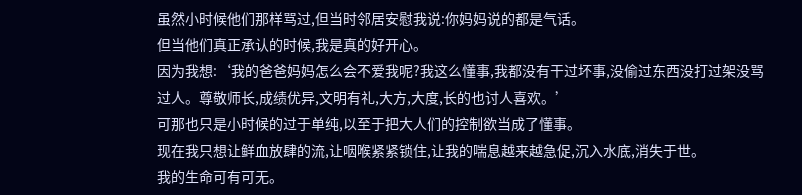虽然小时候他们那样骂过,但当时邻居安慰我说:你妈妈说的都是气话。
但当他们真正承认的时候,我是真的好开心。
因为我想:‘我的爸爸妈妈怎么会不爱我呢?我这么懂事,我都没有干过坏事,没偷过东西没打过架没骂过人。尊敬师长,成绩优异,文明有礼,大方,大度,长的也讨人喜欢。’
可那也只是小时候的过于单纯,以至于把大人们的控制欲当成了懂事。
现在我只想让鲜血放肆的流,让咽喉紧紧锁住,让我的喘息越来越急促,沉入水底,消失于世。
我的生命可有可无。